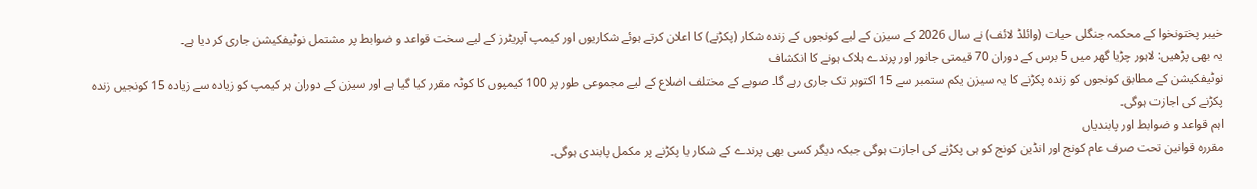خیبر پختونخوا کے محکمہ جنگلی حیات (وائلڈ لائف) نے سال 2026 کے سیزن کے لیے کونجوں کے زندہ شکار (پکڑنے) کا اعلان کرتے ہوئے شکاریوں اور کیمپ آپریٹرز کے لیے سخت قواعد و ضوابط پر مشتمل نوٹیفکیشن جاری کر دیا ہے۔
یہ بھی پڑھیں: لاہور چڑیا گھر میں 5 برس کے دوران 70 قیمتی جانور اور پرندے ہلاک ہونے کا انکشاف
نوٹیفکیشن کے مطابق کونجوں کو زندہ پکڑنے کا یہ سیزن یکم ستمبر سے 15 اکتوبر تک جاری رہے گا۔ صوبے کے مختلف اضلاع کے لیے مجموعی طور پر 100 کیمپوں کا کوٹہ مقرر کیا گیا ہے اور سیزن کے دوران ہر کیمپ کو زیادہ سے زیادہ 15 کونجیں زندہ پکڑنے کی اجازت ہوگی۔
اہم قواعد و ضوابط اور پابندیاں
مقررہ قوانین تحت صرف عام کونج اور انڈین کونج کو ہی پکڑنے کی اجازت ہوگی جبکہ دیگر کسی بھی پرندے کے شکار یا پکڑنے پر مکمل پابندی ہوگی۔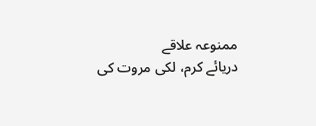ممنوعہ علاقے
دریائے کرم، لکی مروت کی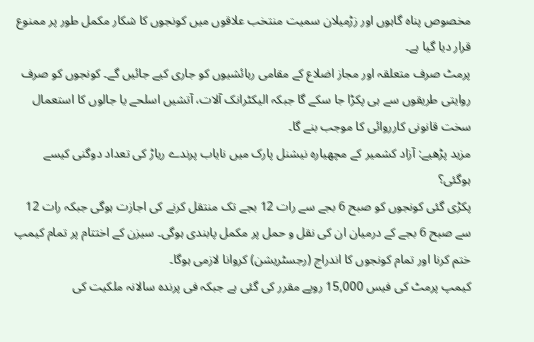مخصوص پناہ گاہوں اور زڑمیلان سمیت منتخب علاقوں میں کونجوں کا شکار مکمل طور پر ممنوع قرار دیا گیا ہے۔
پرمٹ صرف متعلقہ اور مجاز اضلاع کے مقامی رہائشیوں کو جاری کیے جائیں گے۔ کونجوں کو صرف روایتی طریقوں سے ہی پکڑا جا سکے گا جبکہ الیکٹرانک آلات، آتشیں اسلحے یا جالوں کا استعمال سخت قانونی کارروائی کا موجب بنے گا۔
مزید پڑھیے: آزاد کشمیر کے مچھیارہ نیشنل پارک میں نایاب پرندے ریاڑ کی تعداد دوگنی کیسے ہوگئی؟
پکڑی گئی کونجوں کو صبح 6 بجے سے رات 12 بجے تک منتقل کرنے کی اجازت ہوگی جبکہ رات 12 سے صبح 6 بجے کے درمیان ان کی نقل و حمل پر مکمل پابندی ہوگی۔ سیزن کے اختتام پر تمام کیمپ ختم کرنا اور تمام کونجوں کا اندراج (رجسٹریشن) کروانا لازمی ہوگا۔
کیمپ پرمٹ کی فیس 15,000 روپے مقرر کی گئی ہے جبکہ فی پرندہ سالانہ ملکیت کی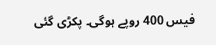فیس 400 روپے ہوگی۔ پکڑی گئی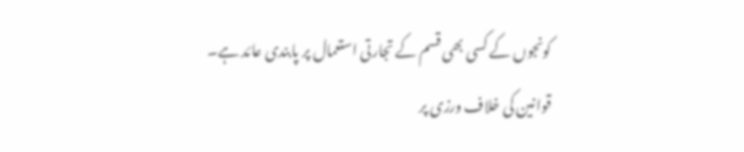کونجوں کے کسی بھی قسم کے تجارتی استعمال پر پابندی عائد ہے۔
قوانین کی خلاف ورزی پر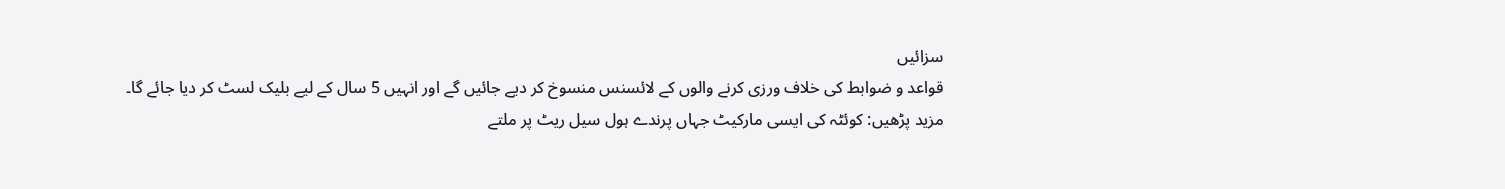سزائیں
قواعد و ضوابط کی خلاف ورزی کرنے والوں کے لائسنس منسوخ کر دیے جائیں گے اور انہیں 5 سال کے لیے بلیک لسٹ کر دیا جائے گا۔
مزید پڑھیں: کوئٹہ کی ایسی مارکیٹ جہاں پرندے ہول سیل ریٹ پر ملتے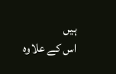ہیں
اس کے علاوہ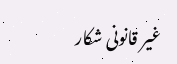غیر قانونی شکار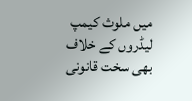میں ملوث کیمپ لیڈروں کے خلاف بھی سخت قانونی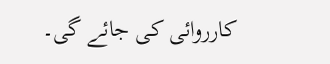کارروائی کی جائے گی۔